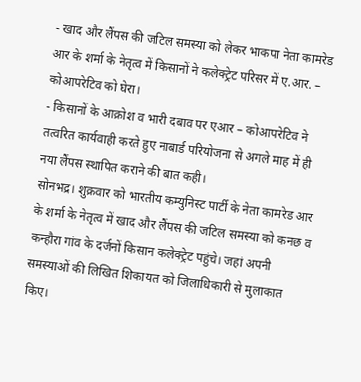- खाद और लैंपस की जटिल समस्या को लेकर भाकपा नेता कामरेड आर के शर्मा के नेतृत्व में किसानों ने कलेक्ट्रेट परिसर में ए.आर. – कोआपरेटिव को घेरा।
- किसानों के आक्रोश व भारी दबाव पर एआर – कोआपरेटिव ने तत्वरित कार्यवाही करते हुए नाबार्ड परियोजना से अगले माह में ही नया लैंपस स्थापित कराने की बात कही।
सोनभद्र। शुक्रवार को भारतीय कम्युनिस्ट पार्टी के नेता कामरेड आर के शर्मा के नेतृत्व में खाद और लैंपस की जटिल समस्या को कनछ व कन्हौरा गांव के दर्जनों किसान कलेक्ट्रेट पहुंचे। जहां अपनी समस्याओं की लिखित शिकायत को जिलाधिकारी से मुलाकात किए।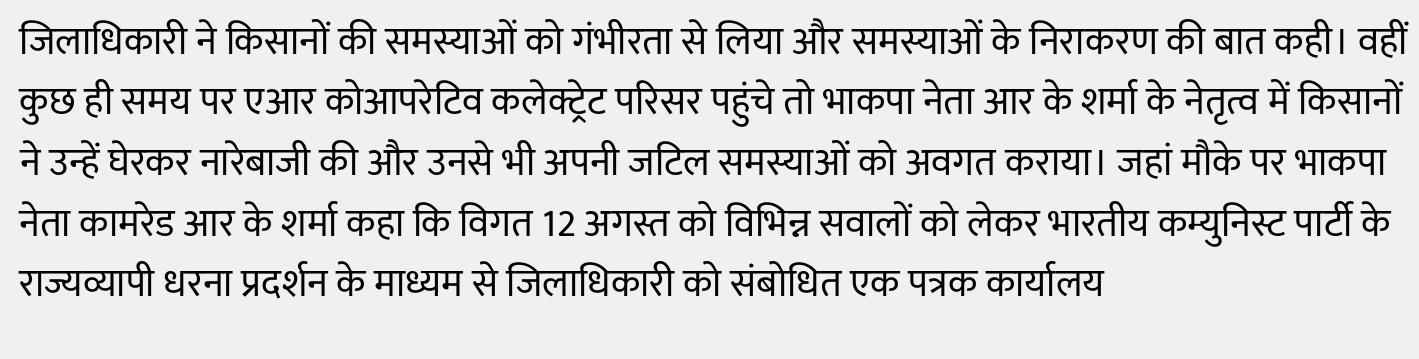जिलाधिकारी ने किसानों की समस्याओं को गंभीरता से लिया और समस्याओं के निराकरण की बात कही। वहीं कुछ ही समय पर एआर कोआपरेटिव कलेक्ट्रेट परिसर पहुंचे तो भाकपा नेता आर के शर्मा के नेतृत्व में किसानों ने उन्हें घेरकर नारेबाजी की और उनसे भी अपनी जटिल समस्याओं को अवगत कराया। जहां मौके पर भाकपा नेता कामरेड आर के शर्मा कहा कि विगत 12 अगस्त को विभिन्न सवालों को लेकर भारतीय कम्युनिस्ट पार्टी के राज्यव्यापी धरना प्रदर्शन के माध्यम से जिलाधिकारी को संबोधित एक पत्रक कार्यालय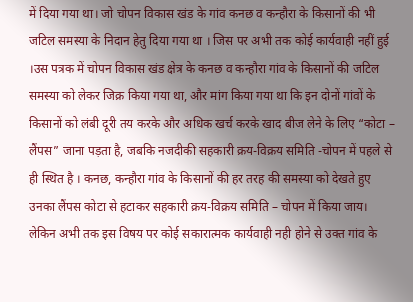में दिया गया था। जो चोपन विकास खंड के गांव कनछ व कन्हौरा के किसानों की भी जटिल समस्या के निदान हेतु दिया गया था । जिस पर अभी तक कोई कार्यवाही नहीं हुई ।उस पत्रक में चोपन विकास खंड क्षेत्र के कनछ व कन्हौरा गांव के किसानों की जटिल समस्या को लेकर जिक्र किया गया था, और मांग किया गया था कि इन दोनों गांवों के किसानों को लंबी दूरी तय करके और अधिक खर्च करके खाद बीज लेने के लिए “कोटा – लैंपस” जाना पड़ता है, जबकि नजदीकी सहकारी क्रय-विक्रय समिति -चोपन में पहले से ही स्थित है । कनछ, कन्हौरा गांव के किसानों की हर तरह की समस्या को देखते हुए उनका लैंपस कोटा से हटाकर सहकारी क्रय-विक्रय समिति – चोपन में किया जाय।
लेकिन अभी तक इस विषय पर कोई सकारात्मक कार्यवाही नही होने से उक्त गांव के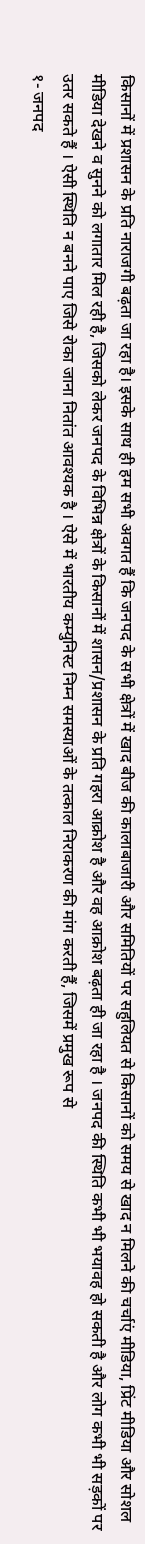किसानों में प्रशासन के प्रति नाराजगी बढ़ता जा रहा है। इसके साथ ही हम सभी अवगत हैं कि जनपद के सभी क्षेत्रों में खाद बीज की कालाबाजारी और समितियों पर सहुलियत से किसानों को समय से खाद न मिलने की चर्चाएं मीडिया, प्रिंट मीडिया और सोशल मीडिया देखने व सुनने को लगातार मिल रही है, जिसको लेकर जनपद के विभिन्न क्षेत्रों के किसानों में शासन/प्रशासन के प्रति गहरा आक्रोश है और वह आक्रोश बढ़ता ही जा रहा है । जनपद की स्थिति कभी भी भयावह हो सकती है और लोग कभी भी सड़कों पर उतर सकते हैं । ऐसी स्थिति न बनने पाए जिसे रोका जाना नितांत आवश्यक है । ऐसे में भारतीय कम्युनिस्ट निम्न समस्याओं के तत्काल निराकरण की मांग करती हैं, जिसमें प्रमुख रूप से
१- जनपद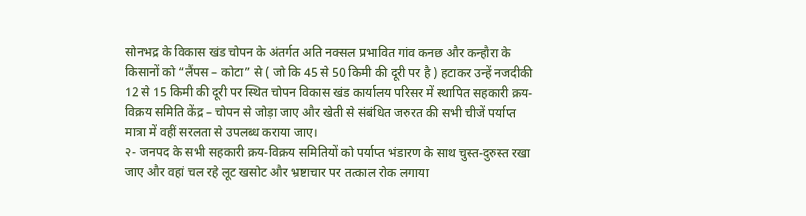सोनभद्र के विकास खंड चोपन के अंतर्गत अति नक्सल प्रभावित गांव कनछ और कन्हौरा के किसानों को “लैंपस – कोटा” से ( जो कि 45 से 50 किमी की दूरी पर है ) हटाकर उन्हें नजदीकी 12 से 15 किमी की दूरी पर स्थित चोपन विकास खंड कार्यालय परिसर में स्थापित सहकारी क्रय-विक्रय समिति केंद्र – चोपन से जोड़ा जाए और खेती से संबंधित जरुरत की सभी चीजें पर्याप्त मात्रा में वहीं सरलता से उपलब्ध कराया जाए।
२- जनपद के सभी सहकारी क्रय-विक्रय समितियों को पर्याप्त भंडारण के साथ चुस्त-दुरुस्त रखा जाए और वहां चल रहे लूट खसोट और भ्रष्टाचार पर तत्काल रोक लगाया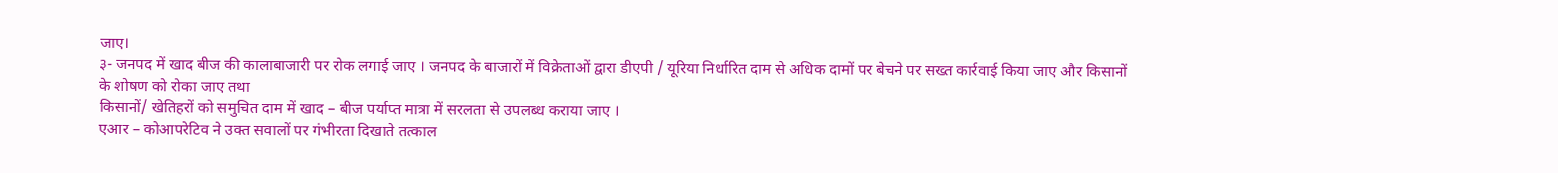जाए।
३- जनपद में खाद बीज की कालाबाजारी पर रोक लगाई जाए । जनपद के बाजारों में विक्रेताओं द्वारा डीएपी / यूरिया निर्धारित दाम से अधिक दामों पर बेचने पर सख्त कार्रवाई किया जाए और किसानों के शोषण को रोका जाए तथा
किसानों/ खेतिहरों को समुचित दाम में खाद – बीज पर्याप्त मात्रा में सरलता से उपलब्ध कराया जाए ।
एआर – कोआपरेटिव ने उक्त सवालों पर गंभीरता दिखाते तत्काल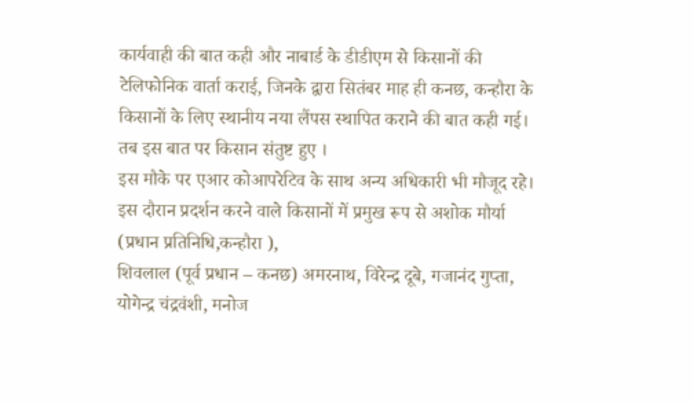कार्यवाही की बात कही और नाबार्ड के डीडीएम से किसानों की टेलिफोनिक वार्ता कराई, जिनके द्वारा सितंबर माह ही कनछ, कन्हौरा के किसानों के लिए स्थानीय नया लैंपस स्थापित कराने की बात कही गई। तब इस बात पर किसान संतुष्ट हुए ।
इस मौके पर एआर कोआपरेटिव के साथ अन्य अधिकारी भी मौजूद रहे। इस दौरान प्रदर्शन करने वाले किसानों में प्रमुख रूप से अशोक मौर्या (प्रधान प्रतिनिधि,कन्हौरा ),
शिवलाल (पूर्व प्रधान – कनछ) अमरनाथ, विरेन्द्र दूबे, गजानंद गुप्ता, योगेन्द्र चंद्रवंशी, मनोज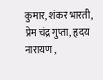कुमार, शंकर भारती, प्रेम चंद्र गुप्ता, हृदय नारायण ,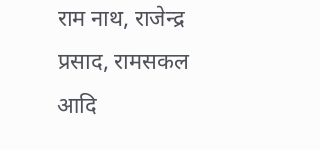राम नाथ, राजेन्द्र प्रसाद, रामसकल आदि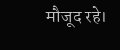मौजूद रहे।